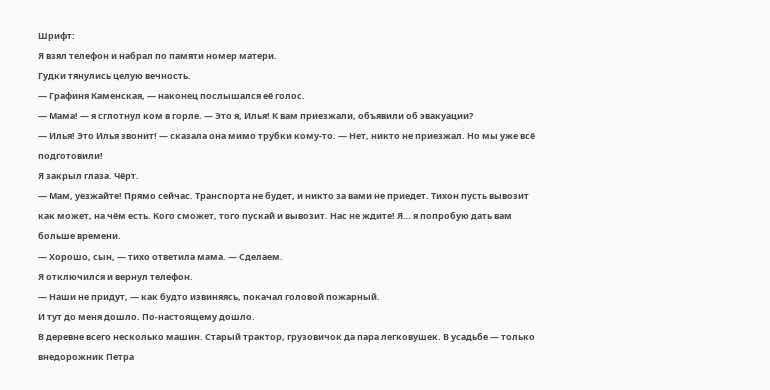Шрифт:
Я взял телефон и набрал по памяти номер матери.
Гудки тянулись целую вечность.
— Графиня Каменская, — наконец послышался её голос.
— Мама! — я сглотнул ком в горле. — Это я, Илья! К вам приезжали, объявили об эвакуации?
— Илья! Это Илья звонит! — сказала она мимо трубки кому-то. — Нет, никто не приезжал. Но мы уже всё подготовили!
Я закрыл глаза. Чёрт.
— Мам, уезжайте! Прямо сейчас. Транспорта не будет, и никто за вами не приедет. Тихон пусть вывозит как может, на чём есть. Кого сможет, того пускай и вывозит. Нас не ждите! Я… я попробую дать вам больше времени.
— Хорошо, сын, — тихо ответила мама. — Сделаем.
Я отключился и вернул телефон.
— Наши не придут, — как будто извиняясь, покачал головой пожарный.
И тут до меня дошло. По-настоящему дошло.
В деревне всего несколько машин. Старый трактор, грузовичок да пара легковушек. В усадьбе — только внедорожник Петра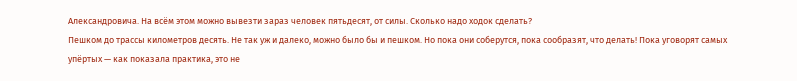Александровича. На всём этом можно вывезти зараз человек пятьдесят, от силы. Сколько надо ходок сделать?
Пешком до трассы километров десять. Не так уж и далеко, можно было бы и пешком. Но пока они соберутся, пока сообразят, что делать! Пока уговорят самых упёртых — как показала практика, это не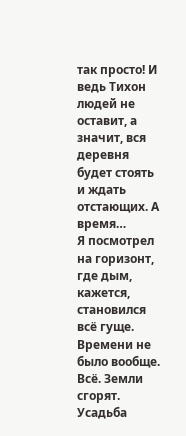так просто! И ведь Тихон людей не оставит, а значит, вся деревня будет стоять и ждать отстающих. А время…
Я посмотрел на горизонт, где дым, кажется, становился всё гуще.
Времени не было вообще.
Всё. Земли сгорят. Усадьба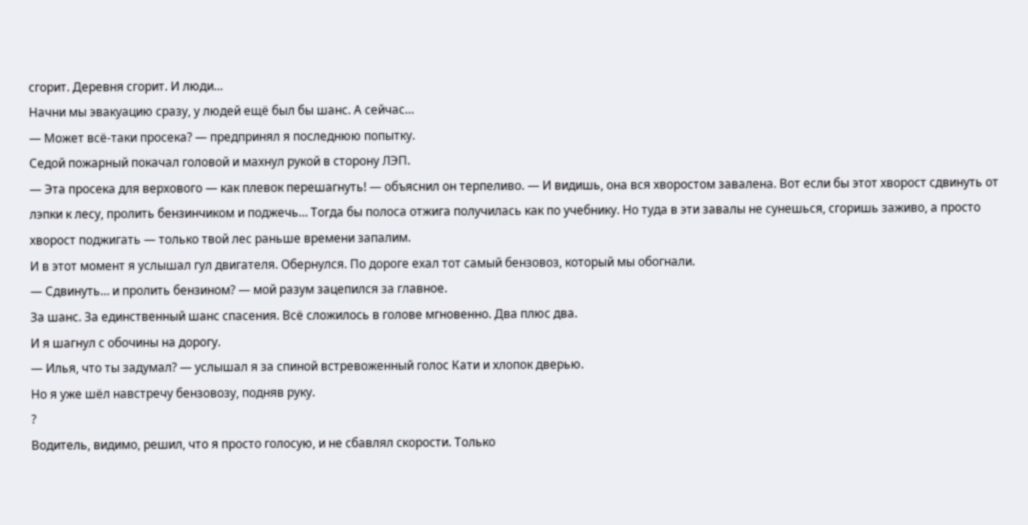сгорит. Деревня сгорит. И люди…
Начни мы эвакуацию сразу, у людей ещё был бы шанс. А сейчас…
— Может всё-таки просека? — предпринял я последнюю попытку.
Седой пожарный покачал головой и махнул рукой в сторону ЛЭП.
— Эта просека для верхового — как плевок перешагнуть! — объяснил он терпеливо. — И видишь, она вся хворостом завалена. Вот если бы этот хворост сдвинуть от лэпки к лесу, пролить бензинчиком и поджечь… Тогда бы полоса отжига получилась как по учебнику. Но туда в эти завалы не сунешься, сгоришь заживо, а просто хворост поджигать — только твой лес раньше времени запалим.
И в этот момент я услышал гул двигателя. Обернулся. По дороге ехал тот самый бензовоз, который мы обогнали.
— Сдвинуть… и пролить бензином? — мой разум зацепился за главное.
За шанс. За единственный шанс спасения. Всё сложилось в голове мгновенно. Два плюс два.
И я шагнул с обочины на дорогу.
— Илья, что ты задумал? — услышал я за спиной встревоженный голос Кати и хлопок дверью.
Но я уже шёл навстречу бензовозу, подняв руку.
?
Водитель, видимо, решил, что я просто голосую, и не сбавлял скорости. Только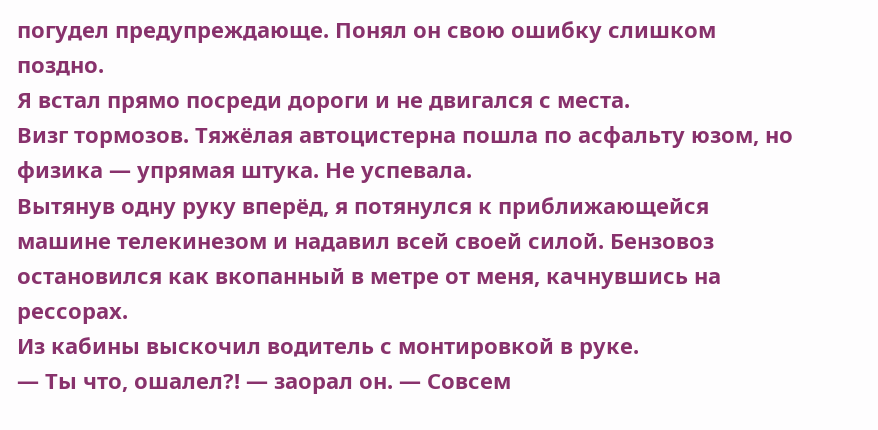погудел предупреждающе. Понял он свою ошибку слишком поздно.
Я встал прямо посреди дороги и не двигался с места.
Визг тормозов. Тяжёлая автоцистерна пошла по асфальту юзом, но физика — упрямая штука. Не успевала.
Вытянув одну руку вперёд, я потянулся к приближающейся машине телекинезом и надавил всей своей силой. Бензовоз остановился как вкопанный в метре от меня, качнувшись на рессорах.
Из кабины выскочил водитель с монтировкой в руке.
— Ты что, ошалел?! — заорал он. — Совсем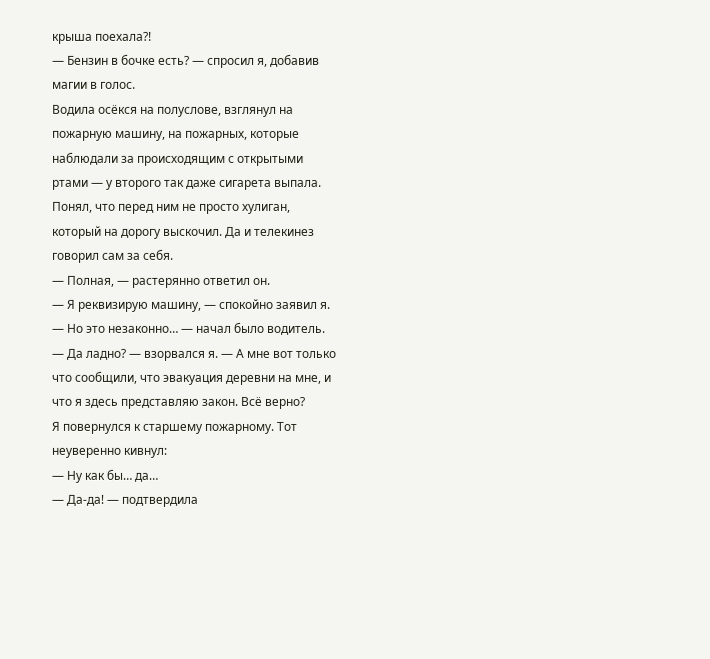крыша поехала?!
— Бензин в бочке есть? — спросил я, добавив магии в голос.
Водила осёкся на полуслове, взглянул на пожарную машину, на пожарных, которые наблюдали за происходящим с открытыми ртами — у второго так даже сигарета выпала. Понял, что перед ним не просто хулиган, который на дорогу выскочил. Да и телекинез говорил сам за себя.
— Полная, — растерянно ответил он.
— Я реквизирую машину, — спокойно заявил я.
— Но это незаконно… — начал было водитель.
— Да ладно? — взорвался я. — А мне вот только что сообщили, что эвакуация деревни на мне, и что я здесь представляю закон. Всё верно?
Я повернулся к старшему пожарному. Тот неуверенно кивнул:
— Ну как бы… да…
— Да-да! — подтвердила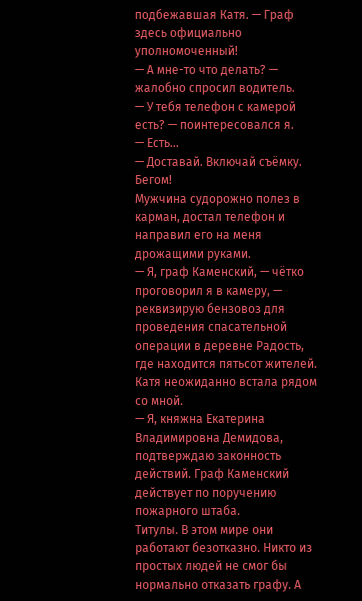подбежавшая Катя. — Граф здесь официально уполномоченный!
— А мне-то что делать? — жалобно спросил водитель.
— У тебя телефон с камерой есть? — поинтересовался я.
— Есть…
— Доставай. Включай съёмку. Бегом!
Мужчина судорожно полез в карман, достал телефон и направил его на меня дрожащими руками.
— Я, граф Каменский, — чётко проговорил я в камеру, — реквизирую бензовоз для проведения спасательной операции в деревне Радость, где находится пятьсот жителей.
Катя неожиданно встала рядом со мной.
— Я, княжна Екатерина Владимировна Демидова, подтверждаю законность действий. Граф Каменский действует по поручению пожарного штаба.
Титулы. В этом мире они работают безотказно. Никто из простых людей не смог бы нормально отказать графу. А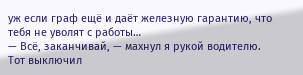уж если граф ещё и даёт железную гарантию, что тебя не уволят с работы…
— Всё, заканчивай, — махнул я рукой водителю.
Тот выключил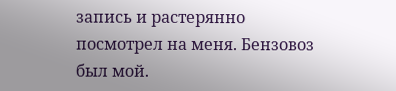запись и растерянно посмотрел на меня. Бензовоз был мой.